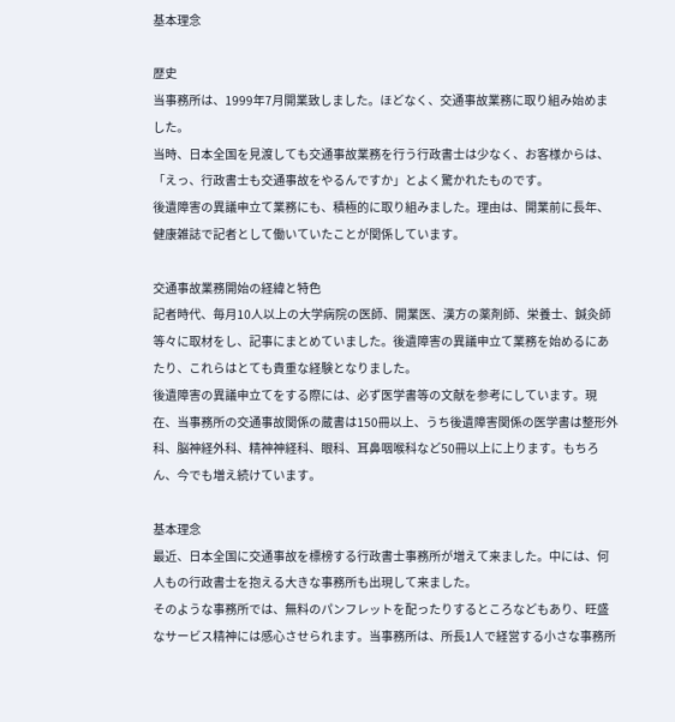基本理念

歴史
当事務所は、1999年7月開業致しました。ほどなく、交通事故業務に取り組み始めました。
当時、日本全国を見渡しても交通事故業務を行う行政書士は少なく、お客様からは、「えっ、行政書士も交通事故をやるんですか」とよく驚かれたものです。
後遺障害の異議申立て業務にも、積極的に取り組みました。理由は、開業前に長年、健康雑誌で記者として働いていたことが関係しています。

交通事故業務開始の経緯と特色
記者時代、毎月10人以上の大学病院の医師、開業医、漢方の薬剤師、栄養士、鍼灸師等々に取材をし、記事にまとめていました。後遺障害の異議申立て業務を始めるにあたり、これらはとても貴重な経験となりました。
後遺障害の異議申立てをする際には、必ず医学書等の文献を参考にしています。現在、当事務所の交通事故関係の蔵書は150冊以上、うち後遺障害関係の医学書は整形外科、脳神経外科、精神神経科、眼科、耳鼻咽喉科など50冊以上に上ります。もちろん、今でも増え続けています。

基本理念
最近、日本全国に交通事故を標榜する行政書士事務所が増えて来ました。中には、何人もの行政書士を抱える大きな事務所も出現して来ました。
そのような事務所では、無料のパンフレットを配ったりするところなどもあり、旺盛なサービス精神には感心させられます。当事務所は、所長1人で経営する小さな事務所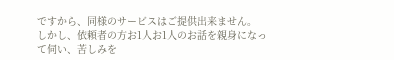ですから、同様のサービスはご提供出来ません。
しかし、依頼者の方お1人お1人のお話を親身になって伺い、苦しみを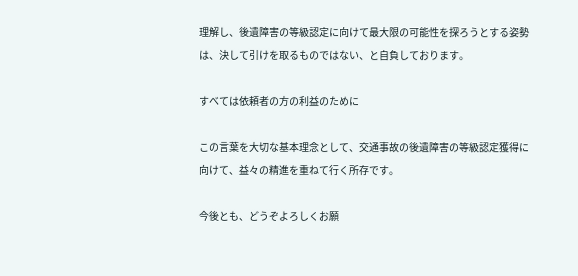理解し、後遺障害の等級認定に向けて最大限の可能性を探ろうとする姿勢は、決して引けを取るものではない、と自負しております。

すべては依頼者の方の利益のために

この言葉を大切な基本理念として、交通事故の後遺障害の等級認定獲得に向けて、益々の精進を重ねて行く所存です。

今後とも、どうぞよろしくお願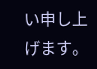い申し上げます。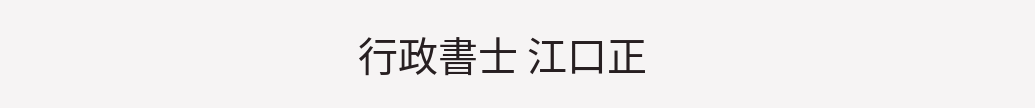行政書士 江口正